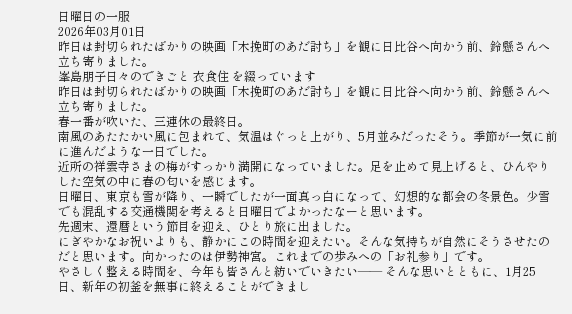日曜日の一服
2026年03月01日
昨日は封切られたばかりの映画「木挽町のあだ討ち」を観に日比谷へ向かう前、鈴懸さんへ立ち寄りました。
峯島朋子日々のできごと 衣食住 を綴っています
昨日は封切られたばかりの映画「木挽町のあだ討ち」を観に日比谷へ向かう前、鈴懸さんへ立ち寄りました。
春一番が吹いた、三連休の最終日。
南風のあたたかい風に包まれて、気温はぐっと上がり、5月並みだったそう。季節が一気に前に進んだような一日でした。
近所の祥雲寺さまの梅がすっかり満開になっていました。足を止めて見上げると、ひんやりした空気の中に春の匂いを感じます。
日曜日、東京も雪が降り、一瞬でしたが一面真っ白になって、幻想的な都会の冬景色。少雪でも混乱する交通機関を考えると日曜日でよかったなーと思います。
先週末、還暦という節目を迎え、ひとり旅に出ました。
にぎやかなお祝いよりも、静かにこの時間を迎えたい。そんな気持ちが自然にそうさせたのだと思います。向かったのは伊勢神宮。これまでの歩みへの「お礼参り」です。
やさしく整える時間を、今年も皆さんと紡いでいきたい—— そんな思いとともに、1月25日、新年の初釜を無事に終えることができまし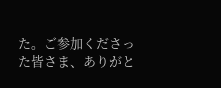た。ご参加くださった皆さま、ありがと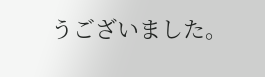うございました。